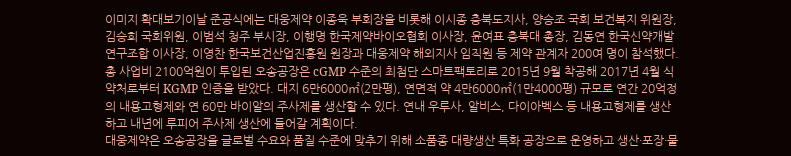이미지 확대보기이날 준공식에는 대웅제약 이종욱 부회장을 비롯해 이시종 충북도지사, 양승조 국회 보건복지 위원장, 김승희 국회위원, 이범석 청주 부시장, 이행명 한국제약바이오협회 이사장, 윤여표 충북대 총장, 김동연 한국신약개발연구조합 이사장, 이영찬 한국보건산업진흥원 원장과 대웅제약 해외지사 임직원 등 제약 관계자 200여 명이 참석했다.
총 사업비 2100억원이 투입된 오송공장은 cGMP 수준의 최첨단 스마트팩토리로 2015년 9월 착공해 2017년 4월 식약처로부터 KGMP 인증을 받았다. 대지 6만6000㎡(2만평), 연면적 약 4만6000㎡(1만4000평) 규모로 연간 20억정의 내용고형제와 연 60만 바이알의 주사제를 생산할 수 있다. 연내 우루사, 알비스, 다이아벡스 등 내용고형제를 생산하고 내년에 루피어 주사제 생산에 들어갈 계획이다.
대웅제약은 오송공장을 글로벌 수요와 품질 수준에 맞추기 위해 소품종 대량생산 특화 공장으로 운영하고 생산·포장·물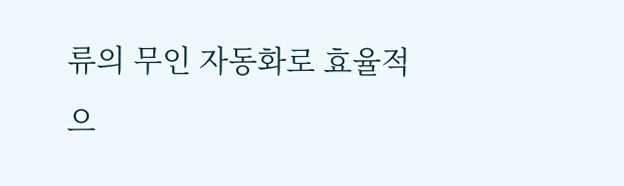류의 무인 자동화로 효율적으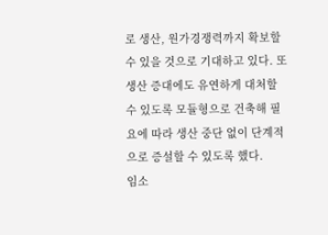로 생산, 원가경쟁력까지 확보할 수 있을 것으로 기대하고 있다. 또 생산 증대에도 유연하게 대처할 수 있도록 모듈형으로 건축해 필요에 따라 생산 중단 없이 단계적으로 증설할 수 있도록 했다.
임소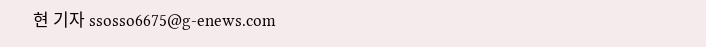현 기자 ssosso6675@g-enews.com